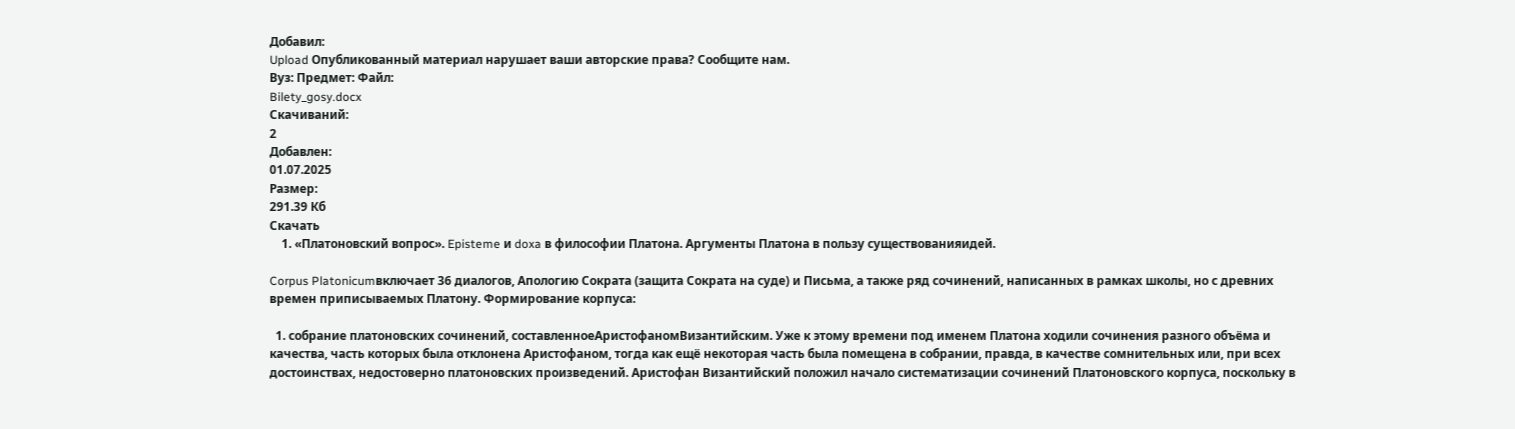Добавил:
Upload Опубликованный материал нарушает ваши авторские права? Сообщите нам.
Вуз: Предмет: Файл:
Bilety_gosy.docx
Скачиваний:
2
Добавлен:
01.07.2025
Размер:
291.39 Кб
Скачать
    1. «Платоновский вопрос». Episteme и doxa в философии Платона. Аргументы Платона в пользу существованияидей.

Corpus Platonicumвключает 36 диалогов, Апологию Сократа (защита Сократа на суде) и Письма, а также ряд сочинений, написанных в рамках школы, но с древних времен приписываемых Платону. Формирование корпуса:

  1. собрание платоновских сочинений, составленноеАристофаномВизантийским. Уже к этому времени под именем Платона ходили сочинения разного объёма и качества, часть которых была отклонена Аристофаном, тогда как ещё некоторая часть была помещена в собрании, правда, в качестве сомнительных или, при всех достоинствах, недостоверно платоновских произведений. Аристофан Византийский положил начало систематизации сочинений Платоновского корпуса, поскольку в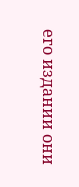его издании они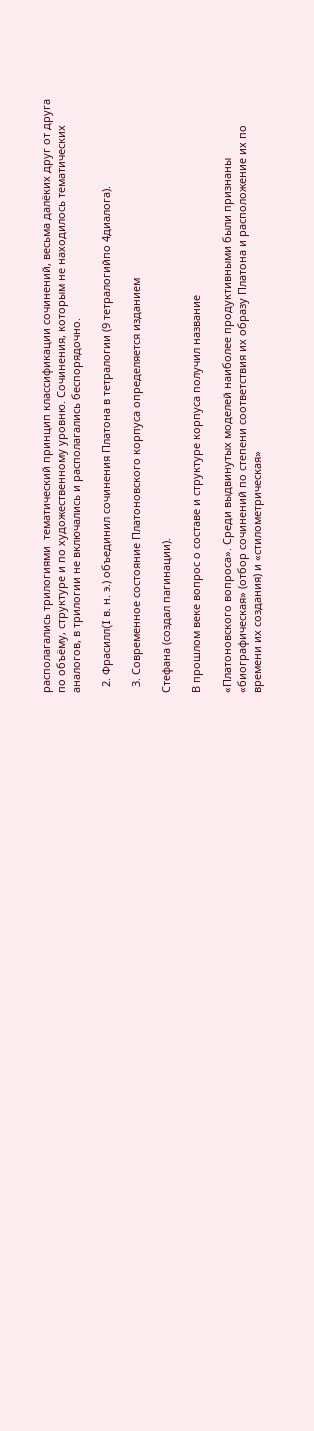располагались трилогиями  тематический принцип классификации сочинений, весьма далёких друг от друга по объёму, структуре и по художественному уровню. Сочинения, которым не находилось тематических аналогов, в трилогии не включались и располагались беспорядочно.

  2. Фрасилл(I в. н. э.) объединил сочинения Платона в тетралогии (9 тетралогийпо 4диалога).

  3. Современное состояние Платоновского корпуса определяется изданием

Стефана (создал пагинации).

В прошлом веке вопрос о составе и структуре корпуса получил название

«Платоновского вопроса». Среди выдвинутых моделей наиболее продуктивными были признаны «биографическая» (отбор сочинений по степени соответствия их образу Платона и расположение их по времени их создания) и «стилометрическая»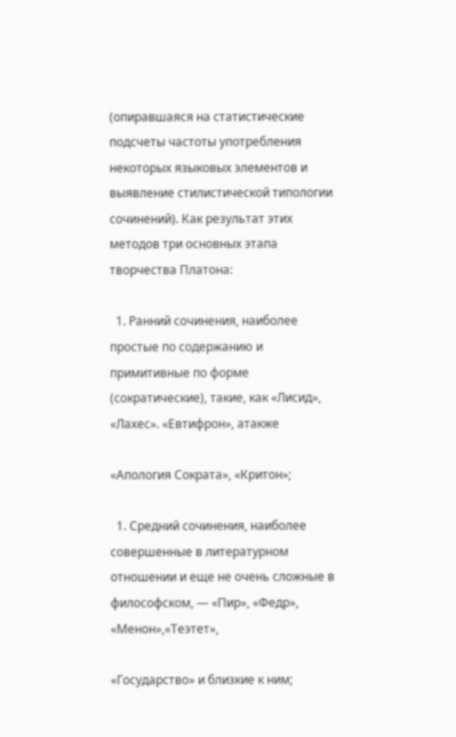(опиравшаяся на статистические подсчеты частоты употребления некоторых языковых элементов и выявление стилистической типологии сочинений). Как результат этих методов три основных этапа творчества Платона:

  1. Ранний сочинения, наиболее простые по содержанию и примитивные по форме (сократические), такие, как «Лисид», «Лахес». «Евтифрон», атакже

«Апология Сократа», «Критон»;

  1. Средний сочинения, наиболее совершенные в литературном отношении и еще не очень сложные в философском, — «Пир», «Федр», «Менон»,«Теэтет»,

«Государство» и близкие к ним;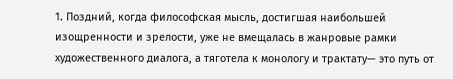1. Поздний, когда философская мысль, достигшая наибольшей изощренности и зрелости, уже не вмещалась в жанровые рамки художественного диалога, а тяготела к монологу и трактату— это путь от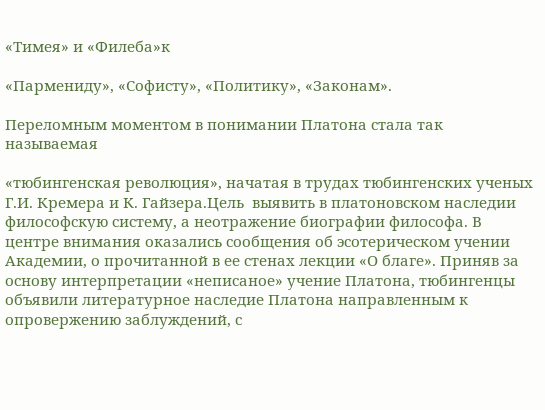«Тимея» и «Филеба»к

«Пармениду», «Софисту», «Политику», «Законам».

Переломным моментом в понимании Платона стала так называемая

«тюбингенская революция», начатая в трудах тюбингенских ученых Г.И. Кремера и К. Гайзера.Цель  выявить в платоновском наследии философскую систему, а неотражение биографии философа. В центре внимания оказались сообщения об эсотерическом учении Академии, о прочитанной в ее стенах лекции «О благе». Приняв за основу интерпретации «неписаное» учение Платона, тюбингенцы объявили литературное наследие Платона направленным к опровержению заблуждений, с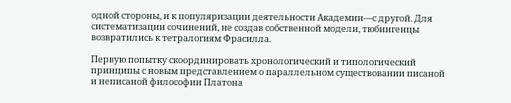одной стороны, и к популяризации деятельности Академии—с другой. Для систематизации сочинений, не создав собственной модели, тюбингенцы возвратились к тетралогиям Фрасилла.

Первую попытку скоординировать хронологический и типологический принципы с новым представлением о параллельном существовании писаной и неписаной философии Платона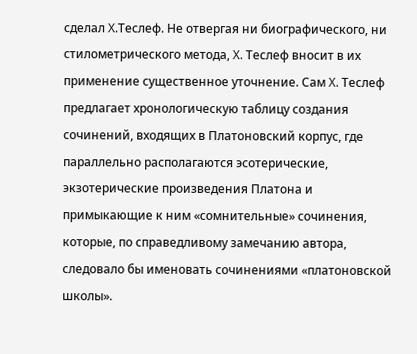сделал X.Теслеф. Не отвергая ни биографического, ни стилометрического метода, X. Теслеф вносит в их применение существенное уточнение. Сам X. Теслеф предлагает хронологическую таблицу создания сочинений, входящих в Платоновский корпус, где параллельно располагаются эсотерические, экзотерические произведения Платона и примыкающие к ним «сомнительные» сочинения, которые, по справедливому замечанию автора, следовало бы именовать сочинениями «платоновской школы».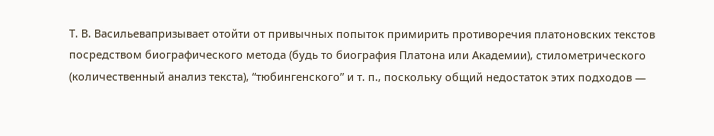Т. В. Васильевапризывает отойти от привычных попыток примирить противоречия платоновских текстов посредством биографического метода (будь то биография Платона или Академии), стилометрического (количественный анализ текста), “тюбингенского” и т. п., поскольку общий недостаток этих подходов —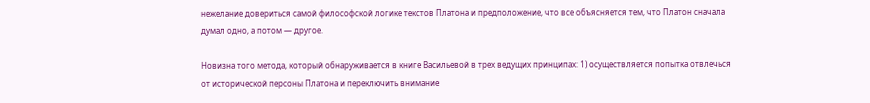нежелание довериться самой философской логике текстов Платона и предположение, что все объясняется тем, что Платон сначала думал одно, а потом — другое.

Новизна того метода, который обнаруживается в книге Васильевой в трех ведущих принципах: 1) осуществляется попытка отвлечься от исторической персоны Платона и переключить внимание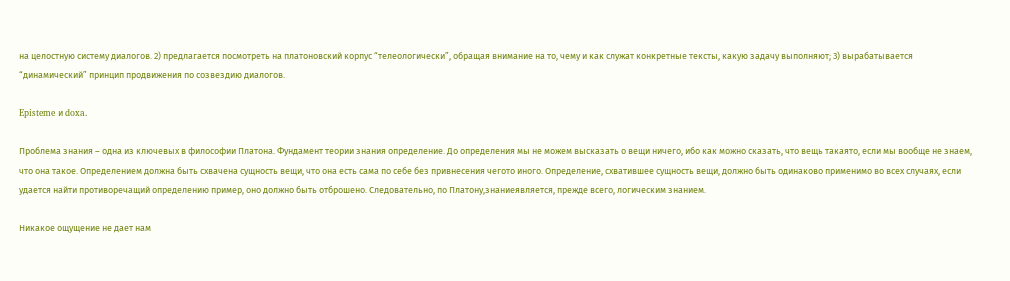на целостную систему диалогов. 2) предлагается посмотреть на платоновский корпус “телеологически”, обращая внимание на то, чему и как служат конкретные тексты, какую задачу выполняют; 3) вырабатывается “динамический” принцип продвижения по созвездию диалогов.

Episteme и doxa.

Проблема знания – одна из ключевых в философии Платона. Фундамент теории знания определение. До определения мы не можем высказать о вещи ничего, ибо как можно сказать, что вещь такаято, если мы вообще не знаем, что она такое. Определением должна быть схвачена сущность вещи, что она есть сама по себе без привнесения чегото иного. Определение, схватившее сущность вещи, должно быть одинаково применимо во всех случаях, если удается найти противоречащий определению пример, оно должно быть отброшено. Следовательно, по Платону,знаниеявляется, прежде всего, логическим знанием.

Никакое ощущение не дает нам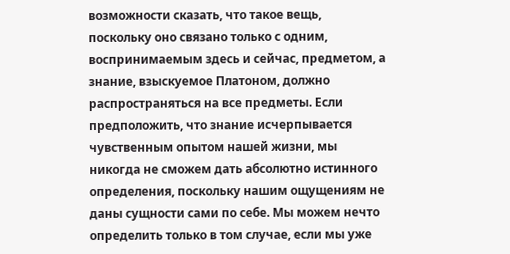возможности сказать, что такое вещь, поскольку оно связано только с одним, воспринимаемым здесь и сейчас, предметом, а знание, взыскуемое Платоном, должно распространяться на все предметы. Если предположить, что знание исчерпывается чувственным опытом нашей жизни, мы никогда не сможем дать абсолютно истинного определения, поскольку нашим ощущениям не даны сущности сами по себе. Мы можем нечто определить только в том случае, если мы уже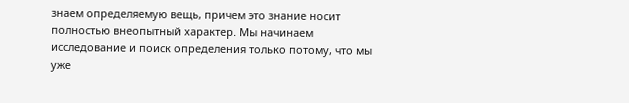знаем определяемую вещь, причем это знание носит полностью внеопытный характер. Мы начинаем исследование и поиск определения только потому, что мы уже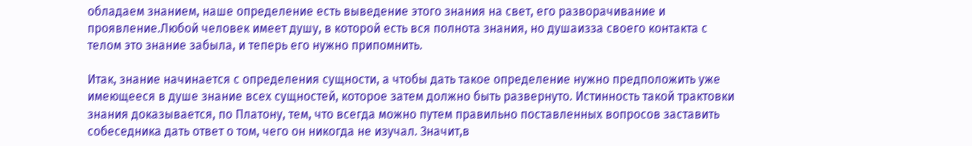обладаем знанием, наше определение есть выведение этого знания на свет, его разворачивание и проявление.Любой человек имеет душу, в которой есть вся полнота знания, но душаизза своего контакта с телом это знание забыла, и теперь его нужно припомнить.

Итак, знание начинается с определения сущности, а чтобы дать такое определение нужно предположить уже имеющееся в душе знание всех сущностей, которое затем должно быть развернуто. Истинность такой трактовки знания доказывается, по Платону, тем, что всегда можно путем правильно поставленных вопросов заставить собеседника дать ответ о том, чего он никогда не изучал. Значит,в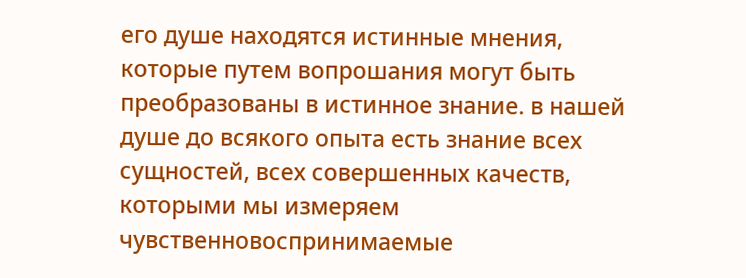его душе находятся истинные мнения, которые путем вопрошания могут быть преобразованы в истинное знание. в нашей душе до всякого опыта есть знание всех сущностей, всех совершенных качеств, которыми мы измеряем чувственновоспринимаемые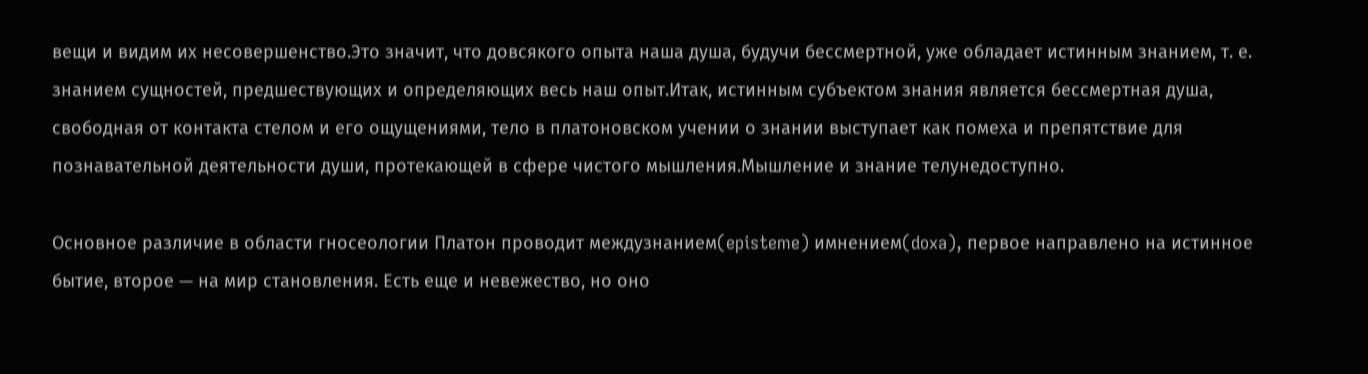вещи и видим их несовершенство.Это значит, что довсякого опыта наша душа, будучи бессмертной, уже обладает истинным знанием, т. е. знанием сущностей, предшествующих и определяющих весь наш опыт.Итак, истинным субъектом знания является бессмертная душа, свободная от контакта стелом и его ощущениями, тело в платоновском учении о знании выступает как помеха и препятствие для познавательной деятельности души, протекающей в сфере чистого мышления.Мышление и знание телунедоступно.

Основное различие в области гносеологии Платон проводит междузнанием(episteme) имнением(doxa), первое направлено на истинное бытие, второе — на мир становления. Есть еще и невежество, но оно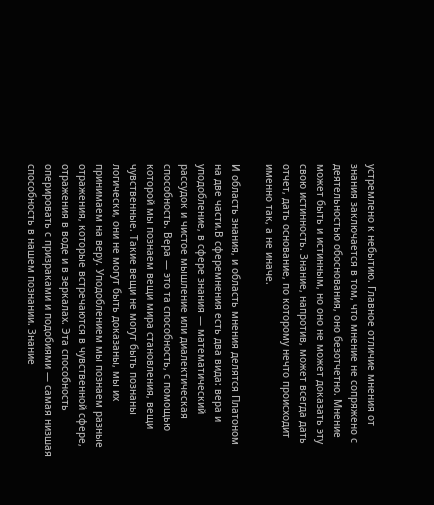устремлено к небытию. Главное отличие мнения от знания заключается в том, что мнение не сопряжено с деятельностью обоснования, оно безотчетно. Мнение может быть и истинным, но оно не может доказать эту свою истинность. Знание, напротив, может всегда дать отчет, дать основание, по которому нечто происходит именно так, а не иначе.

И область знания, и область мнения делятся Платоном на две части.В сферемнения есть два вида: вера и уподобление, в сфере знания — математический рассудок и чистое мышление или диалектическая способность. Вера — это та способность, с помощью которой мы познаем вещи мира становления, вещи чувственные. Такие вещи не могут быть познаны логически, они не могут быть доказаны, мы их принимаем на веру. Уподоблением мы познаем разные отражения, которые встречаются в чувственной сфере, отражения в воде и в зеркалах. Эта способность оперировать с призраками и подобиями — самая низшая способность в нашем познании. Знание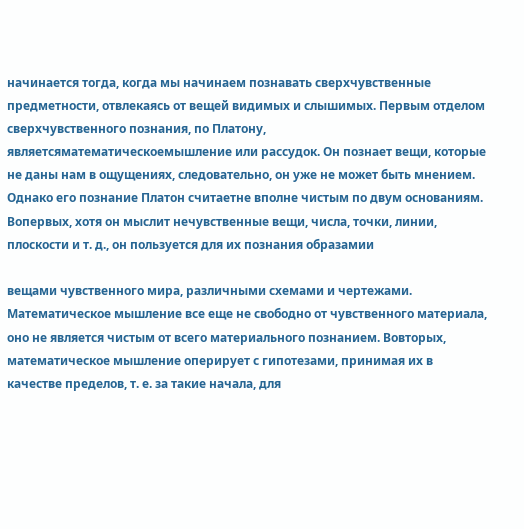начинается тогда, когда мы начинаем познавать сверхчувственные предметности, отвлекаясь от вещей видимых и слышимых. Первым отделом сверхчувственного познания, по Платону, являетсяматематическоемышление или рассудок. Он познает вещи, которые не даны нам в ощущениях, следовательно, он уже не может быть мнением. Однако его познание Платон считаетне вполне чистым по двум основаниям. Вопервых, хотя он мыслит нечувственные вещи, числа, точки, линии, плоскости и т. д., он пользуется для их познания образамии

вещами чувственного мира, различными схемами и чертежами. Математическое мышление все еще не свободно от чувственного материала, оно не является чистым от всего материального познанием. Вовторых, математическое мышление оперирует с гипотезами, принимая их в качестве пределов, т. е. за такие начала, для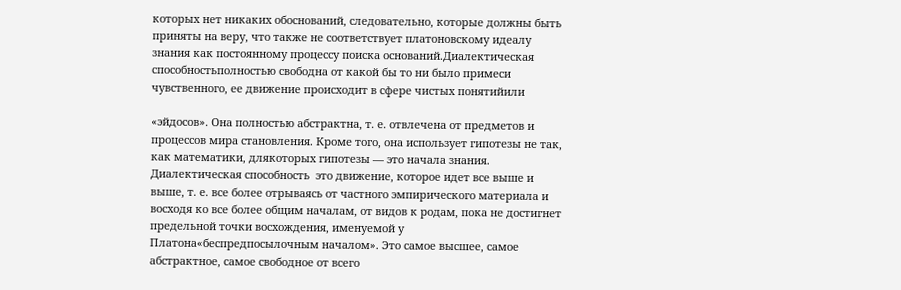которых нет никаких обоснований, следовательно, которые должны быть приняты на веру, что также не соответствует платоновскому идеалу знания как постоянному процессу поиска оснований.Диалектическая способностьполностью свободна от какой бы то ни было примеси чувственного, ее движение происходит в сфере чистых понятийили

«эйдосов». Она полностью абстрактна, т. е. отвлечена от предметов и процессов мира становления. Кроме того, она использует гипотезы не так, как математики, длякоторых гипотезы — это начала знания. Диалектическая способность  это движение, которое идет все выше и выше, т. е. все более отрываясь от частного эмпирического материала и восходя ко все более общим началам, от видов к родам, пока не достигнет предельной точки восхождения, именуемой у Платона«беспредпосылочным началом». Это самое высшее, самое абстрактное, самое свободное от всего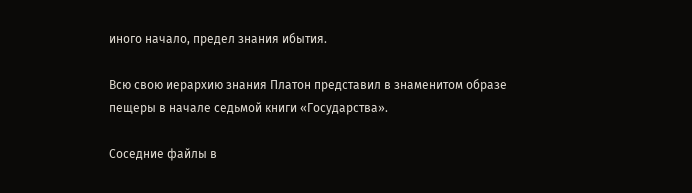иного начало, предел знания ибытия.

Всю свою иерархию знания Платон представил в знаменитом образе пещеры в начале седьмой книги «Государства».

Соседние файлы в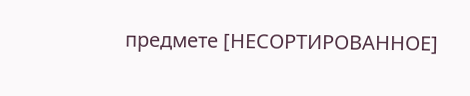предмете [НЕСОРТИРОВАННОЕ]